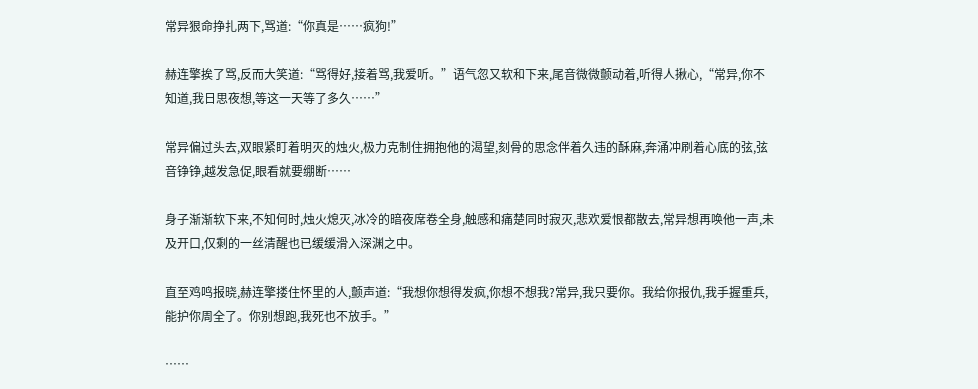常异狠命挣扎两下,骂道:“你真是……疯狗!”

赫连擎挨了骂,反而大笑道:“骂得好,接着骂,我爱听。”语气忽又软和下来,尾音微微颤动着,听得人揪心,“常异,你不知道,我日思夜想,等这一天等了多久……”

常异偏过头去,双眼紧盯着明灭的烛火,极力克制住拥抱他的渴望,刻骨的思念伴着久违的酥麻,奔涌冲刷着心底的弦,弦音铮铮,越发急促,眼看就要绷断……

身子渐渐软下来,不知何时,烛火熄灭,冰冷的暗夜席卷全身,触感和痛楚同时寂灭,悲欢爱恨都散去,常异想再唤他一声,未及开口,仅剩的一丝清醒也已缓缓滑入深渊之中。

直至鸡鸣报晓,赫连擎搂住怀里的人,颤声道:“我想你想得发疯,你想不想我?常异,我只要你。我给你报仇,我手握重兵,能护你周全了。你别想跑,我死也不放手。”

……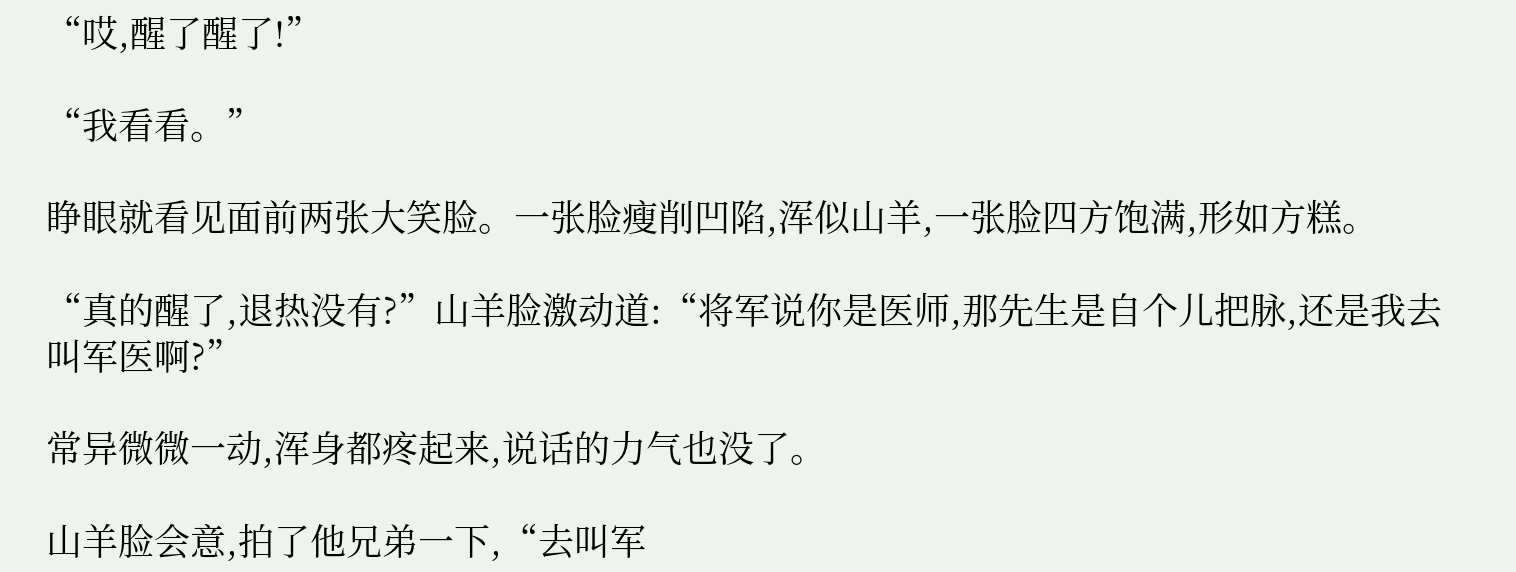“哎,醒了醒了!”

“我看看。”

睁眼就看见面前两张大笑脸。一张脸瘦削凹陷,浑似山羊,一张脸四方饱满,形如方糕。

“真的醒了,退热没有?”山羊脸激动道:“将军说你是医师,那先生是自个儿把脉,还是我去叫军医啊?”

常异微微一动,浑身都疼起来,说话的力气也没了。

山羊脸会意,拍了他兄弟一下,“去叫军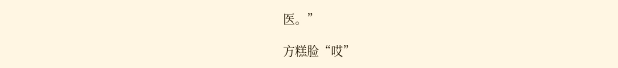医。”

方糕脸“哎”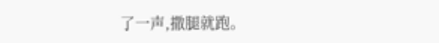了一声,撒腿就跑。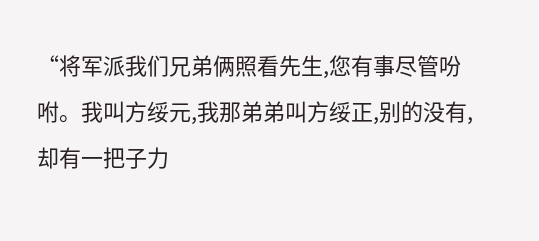“将军派我们兄弟俩照看先生,您有事尽管吩咐。我叫方绥元,我那弟弟叫方绥正,别的没有,却有一把子力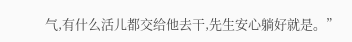气,有什么活儿都交给他去干,先生安心躺好就是。”